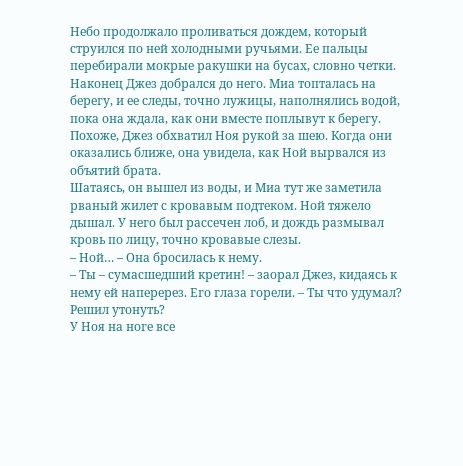Небо продолжало проливаться дождем, который струился по ней холодными ручьями. Ее пальцы перебирали мокрые ракушки на бусах, словно четки.
Наконец Джез добрался до него. Миа топталась на берегу, и ее следы, точно лужицы, наполнялись водой, пока она ждала, как они вместе поплывут к берегу. Похоже, Джез обхватил Ноя рукой за шею. Когда они оказались ближе, она увидела, как Ной вырвался из объятий брата.
Шатаясь, он вышел из воды, и Миа тут же заметила рваный жилет с кровавым подтеком. Ной тяжело дышал. У него был рассечен лоб, и дождь размывал кровь по лицу, точно кровавые слезы.
– Ной… – Она бросилась к нему.
– Ты – сумасшедший кретин! – заорал Джез, кидаясь к нему ей наперерез. Его глаза горели. – Ты что удумал? Решил утонуть?
У Ноя на ноге все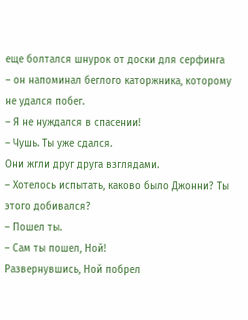еще болтался шнурок от доски для серфинга – он напоминал беглого каторжника, которому не удался побег.
– Я не нуждался в спасении!
– Чушь. Ты уже сдался.
Они жгли друг друга взглядами.
– Хотелось испытать, каково было Джонни? Ты этого добивался?
– Пошел ты.
– Сам ты пошел, Ной!
Развернувшись, Ной побрел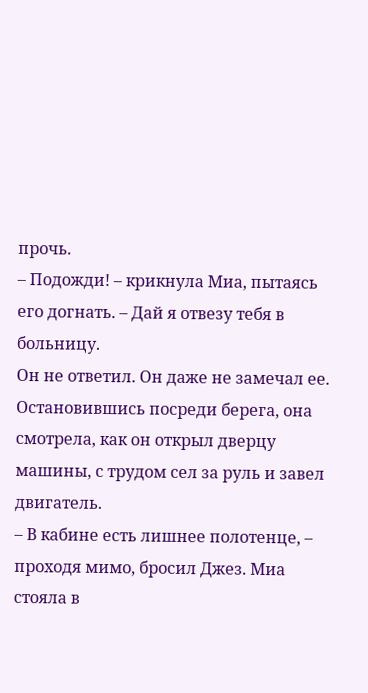прочь.
– Подожди! – крикнула Миа, пытаясь его догнать. – Дай я отвезу тебя в больницу.
Он не ответил. Он даже не замечал ее. Остановившись посреди берега, она смотрела, как он открыл дверцу машины, с трудом сел за руль и завел двигатель.
– В кабине есть лишнее полотенце, – проходя мимо, бросил Джез. Миа стояла в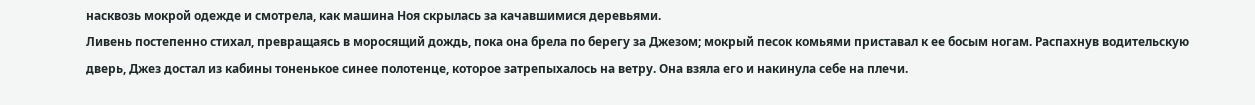насквозь мокрой одежде и смотрела, как машина Ноя скрылась за качавшимися деревьями.
Ливень постепенно стихал, превращаясь в моросящий дождь, пока она брела по берегу за Джезом; мокрый песок комьями приставал к ее босым ногам. Распахнув водительскую дверь, Джез достал из кабины тоненькое синее полотенце, которое затрепыхалось на ветру. Она взяла его и накинула себе на плечи.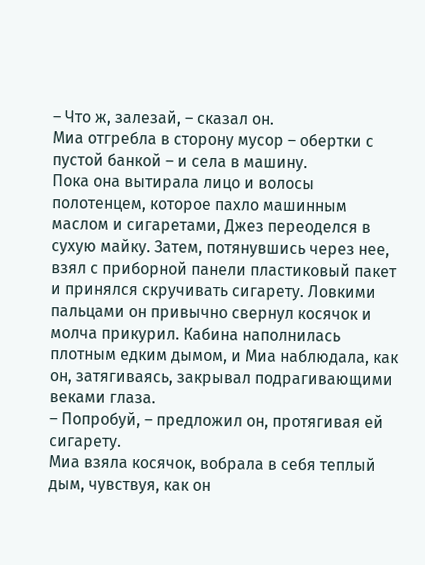– Что ж, залезай, – сказал он.
Миа отгребла в сторону мусор – обертки с пустой банкой – и села в машину.
Пока она вытирала лицо и волосы полотенцем, которое пахло машинным маслом и сигаретами, Джез переоделся в сухую майку. Затем, потянувшись через нее, взял с приборной панели пластиковый пакет и принялся скручивать сигарету. Ловкими пальцами он привычно свернул косячок и молча прикурил. Кабина наполнилась плотным едким дымом, и Миа наблюдала, как он, затягиваясь, закрывал подрагивающими веками глаза.
– Попробуй, – предложил он, протягивая ей сигарету.
Миа взяла косячок, вобрала в себя теплый дым, чувствуя, как он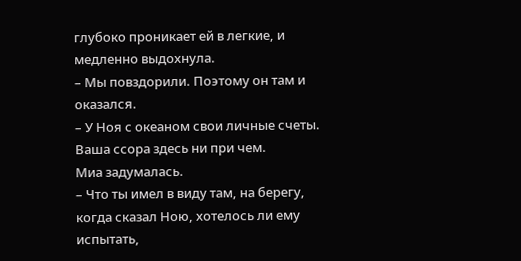глубоко проникает ей в легкие, и медленно выдохнула.
– Мы повздорили. Поэтому он там и оказался.
– У Ноя с океаном свои личные счеты. Ваша ссора здесь ни при чем.
Миа задумалась.
– Что ты имел в виду там, на берегу, когда сказал Ною, хотелось ли ему испытать,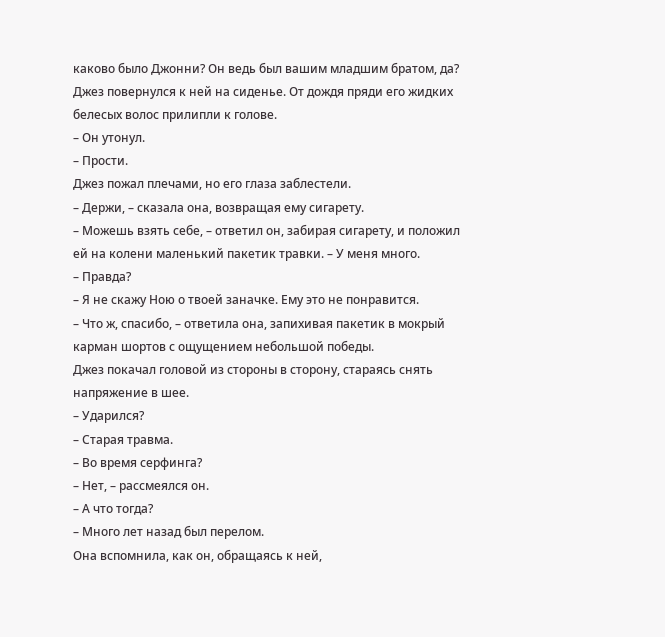каково было Джонни? Он ведь был вашим младшим братом, да?
Джез повернулся к ней на сиденье. От дождя пряди его жидких белесых волос прилипли к голове.
– Он утонул.
– Прости.
Джез пожал плечами, но его глаза заблестели.
– Держи, – сказала она, возвращая ему сигарету.
– Можешь взять себе, – ответил он, забирая сигарету, и положил ей на колени маленький пакетик травки. – У меня много.
– Правда?
– Я не скажу Ною о твоей заначке. Ему это не понравится.
– Что ж, спасибо, – ответила она, запихивая пакетик в мокрый карман шортов с ощущением небольшой победы.
Джез покачал головой из стороны в сторону, стараясь снять напряжение в шее.
– Ударился?
– Старая травма.
– Во время серфинга?
– Нет, – рассмеялся он.
– А что тогда?
– Много лет назад был перелом.
Она вспомнила, как он, обращаясь к ней,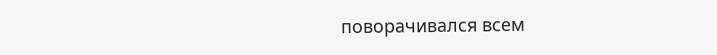поворачивался всем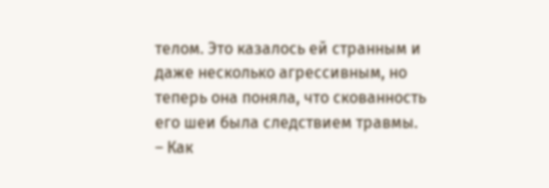телом. Это казалось ей странным и даже несколько агрессивным, но теперь она поняла, что скованность его шеи была следствием травмы.
– Как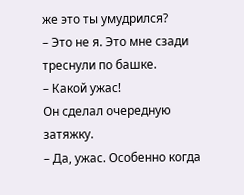же это ты умудрился?
– Это не я. Это мне сзади треснули по башке.
– Какой ужас!
Он сделал очередную затяжку.
– Да, ужас. Особенно когда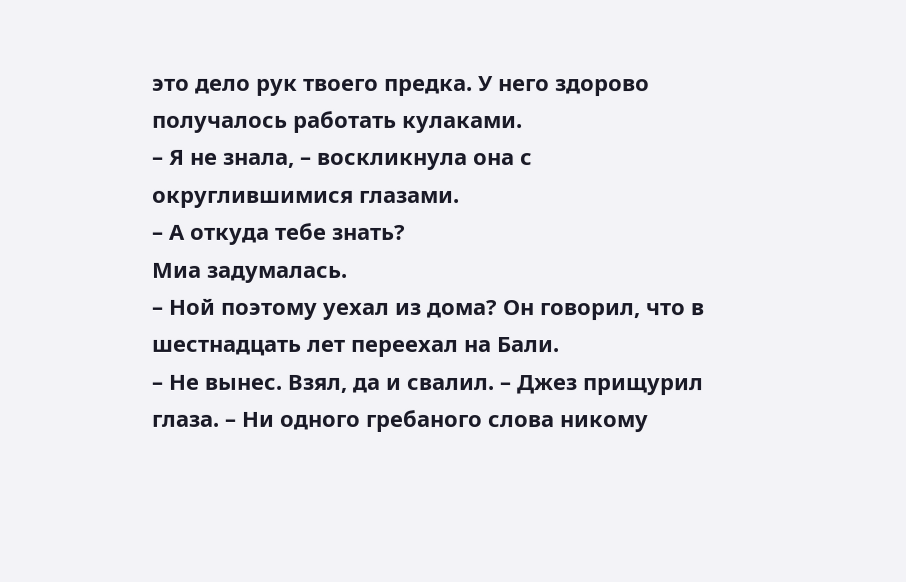это дело рук твоего предка. У него здорово получалось работать кулаками.
– Я не знала, – воскликнула она с округлившимися глазами.
– А откуда тебе знать?
Миа задумалась.
– Ной поэтому уехал из дома? Он говорил, что в шестнадцать лет переехал на Бали.
– Не вынес. Взял, да и свалил. – Джез прищурил глаза. – Ни одного гребаного слова никому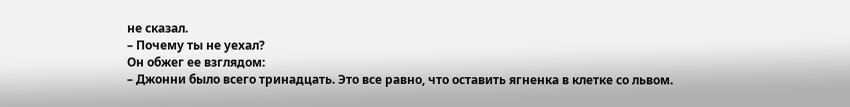не сказал.
– Почему ты не уехал?
Он обжег ее взглядом:
– Джонни было всего тринадцать. Это все равно, что оставить ягненка в клетке со львом.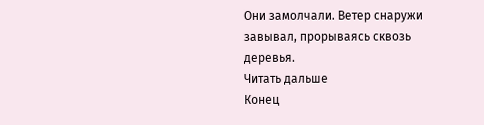Они замолчали. Ветер снаружи завывал, прорываясь сквозь деревья.
Читать дальше
Конец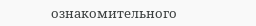ознакомительного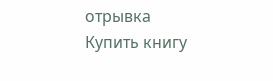отрывка
Купить книгу